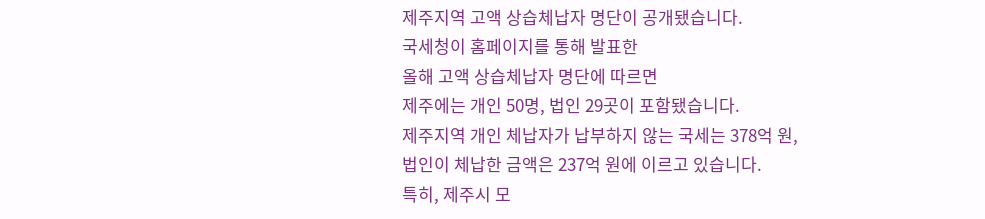제주지역 고액 상습체납자 명단이 공개됐습니다.
국세청이 홈페이지를 통해 발표한
올해 고액 상습체납자 명단에 따르면
제주에는 개인 50명, 법인 29곳이 포함됐습니다.
제주지역 개인 체납자가 납부하지 않는 국세는 378억 원,
법인이 체납한 금액은 237억 원에 이르고 있습니다.
특히, 제주시 모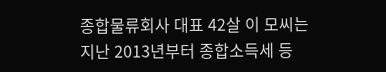종합물류회사 대표 42살 이 모씨는
지난 2013년부터 종합소득세 등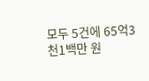모두 5건에 65억3천1백만 원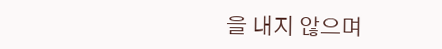을 내지 않으며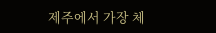제주에서 가장 체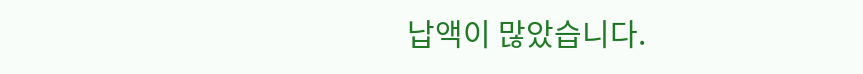납액이 많았습니다.